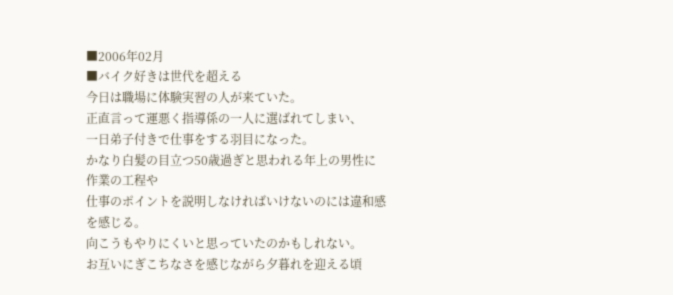■2006年02月
■バイク好きは世代を超える
今日は職場に体験実習の人が来ていた。
正直言って運悪く指導係の一人に選ばれてしまい、
一日弟子付きで仕事をする羽目になった。
かなり白髪の目立つ50歳過ぎと思われる年上の男性に作業の工程や
仕事のポイントを説明しなければいけないのには違和感を感じる。
向こうもやりにくいと思っていたのかもしれない。
お互いにぎこちなさを感じながら夕暮れを迎える頃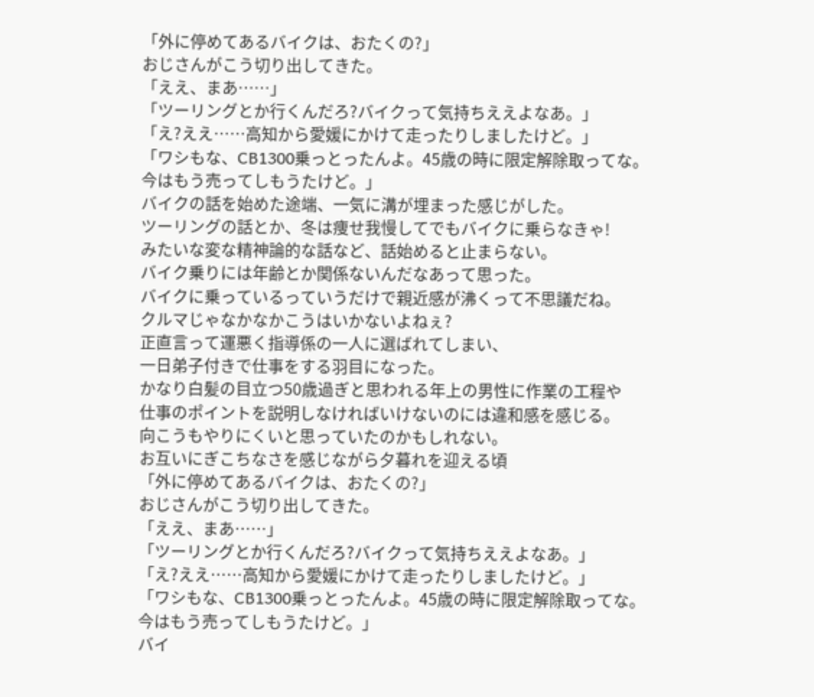「外に停めてあるバイクは、おたくの?」
おじさんがこう切り出してきた。
「ええ、まあ……」
「ツーリングとか行くんだろ?バイクって気持ちええよなあ。」
「え?ええ……高知から愛媛にかけて走ったりしましたけど。」
「ワシもな、CB1300乗っとったんよ。45歳の時に限定解除取ってな。
今はもう売ってしもうたけど。」
バイクの話を始めた途端、一気に溝が埋まった感じがした。
ツーリングの話とか、冬は痩せ我慢してでもバイクに乗らなきゃ!
みたいな変な精神論的な話など、話始めると止まらない。
バイク乗りには年齢とか関係ないんだなあって思った。
バイクに乗っているっていうだけで親近感が沸くって不思議だね。
クルマじゃなかなかこうはいかないよねぇ?
正直言って運悪く指導係の一人に選ばれてしまい、
一日弟子付きで仕事をする羽目になった。
かなり白髪の目立つ50歳過ぎと思われる年上の男性に作業の工程や
仕事のポイントを説明しなければいけないのには違和感を感じる。
向こうもやりにくいと思っていたのかもしれない。
お互いにぎこちなさを感じながら夕暮れを迎える頃
「外に停めてあるバイクは、おたくの?」
おじさんがこう切り出してきた。
「ええ、まあ……」
「ツーリングとか行くんだろ?バイクって気持ちええよなあ。」
「え?ええ……高知から愛媛にかけて走ったりしましたけど。」
「ワシもな、CB1300乗っとったんよ。45歳の時に限定解除取ってな。
今はもう売ってしもうたけど。」
バイ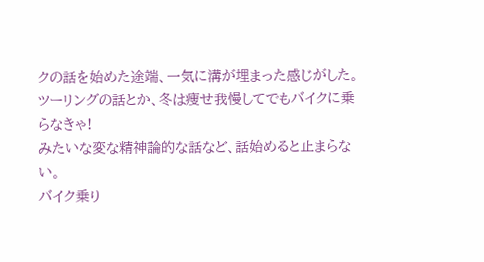クの話を始めた途端、一気に溝が埋まった感じがした。
ツーリングの話とか、冬は痩せ我慢してでもバイクに乗らなきゃ!
みたいな変な精神論的な話など、話始めると止まらない。
バイク乗り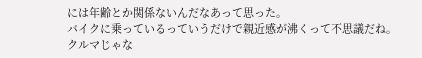には年齢とか関係ないんだなあって思った。
バイクに乗っているっていうだけで親近感が沸くって不思議だね。
クルマじゃな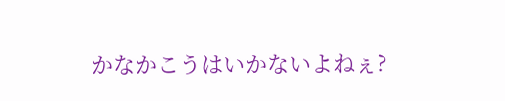かなかこうはいかないよねぇ?